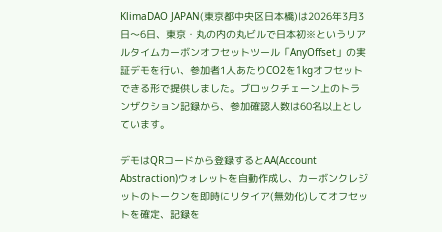KlimaDAO JAPAN(東京都中央区日本橋)は2026年3月3日〜6日、東京・丸の内の丸ビルで日本初※というリアルタイムカーボンオフセットツール「AnyOffset」の実証デモを行い、参加者1人あたりCO2を1kgオフセットできる形で提供しました。ブロックチェーン上のトランザクション記録から、参加確認人数は60名以上としています。

デモはQRコードから登録するとAA(Account Abstraction)ウォレットを自動作成し、カーボンクレジットのトークンを即時にリタイア(無効化)してオフセットを確定、記録を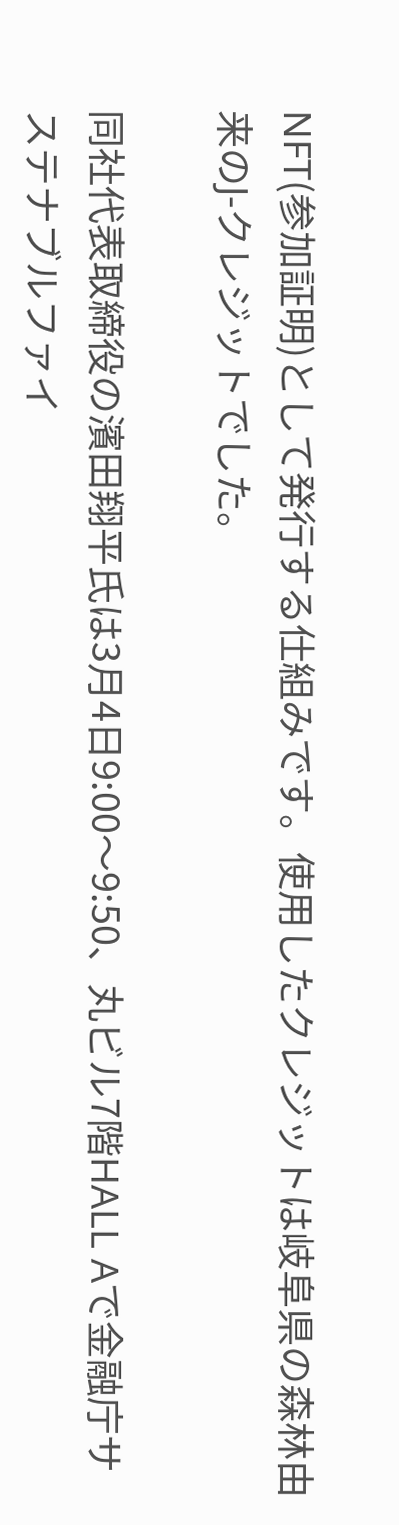NFT(参加証明)として発行する仕組みです。使用したクレジットは岐阜県の森林由来のJ-クレジットでした。

同社代表取締役の濱田翔平氏は3月4日9:00〜9:50、丸ビル7階HALL Aで金融庁サステナブルファイ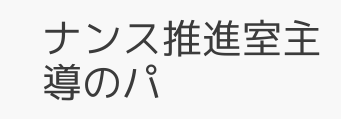ナンス推進室主導のパ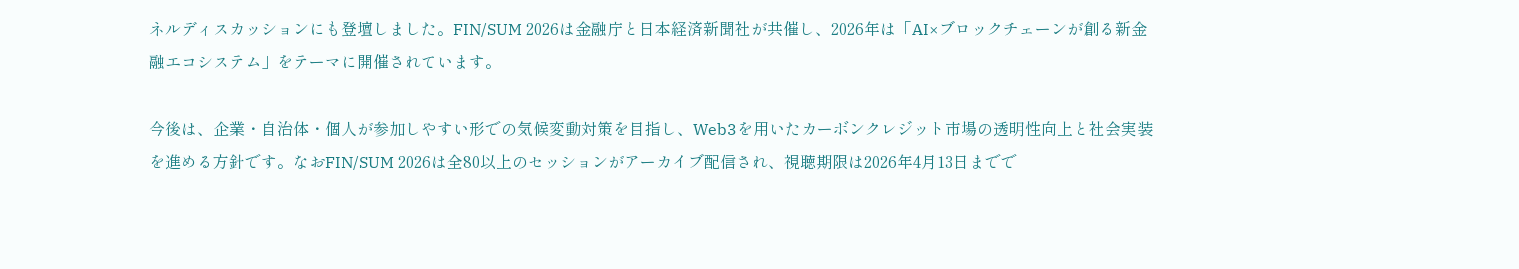ネルディスカッションにも登壇しました。FIN/SUM 2026は金融庁と日本経済新聞社が共催し、2026年は「AI×ブロックチェーンが創る新金融エコシステム」をテーマに開催されています。

今後は、企業・自治体・個人が参加しやすい形での気候変動対策を目指し、Web3を用いたカーボンクレジット市場の透明性向上と社会実装を進める方針です。なおFIN/SUM 2026は全80以上のセッションがアーカイブ配信され、視聴期限は2026年4月13日までで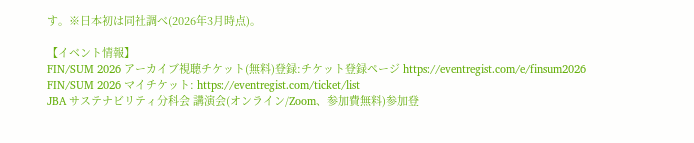す。※日本初は同社調べ(2026年3月時点)。

【イベント情報】
FIN/SUM 2026 アーカイブ視聴チケット(無料)登録:チケット登録ページ https://eventregist.com/e/finsum2026
FIN/SUM 2026 マイチケット: https://eventregist.com/ticket/list
JBA サステナビリティ分科会 講演会(オンライン/Zoom、参加費無料)参加登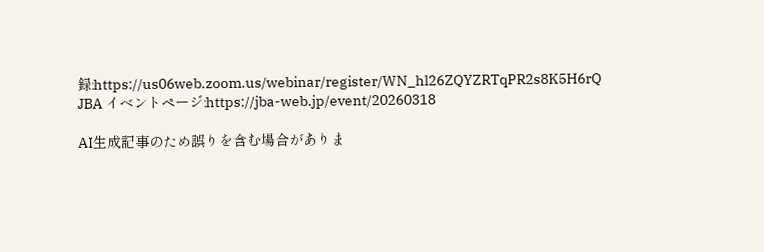録:https://us06web.zoom.us/webinar/register/WN_hl26ZQYZRTqPR2s8K5H6rQ
JBA イベントページ:https://jba-web.jp/event/20260318

AI生成記事のため誤りを含む場合がありま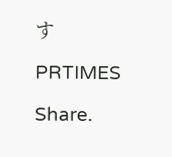す

PRTIMES

Share.